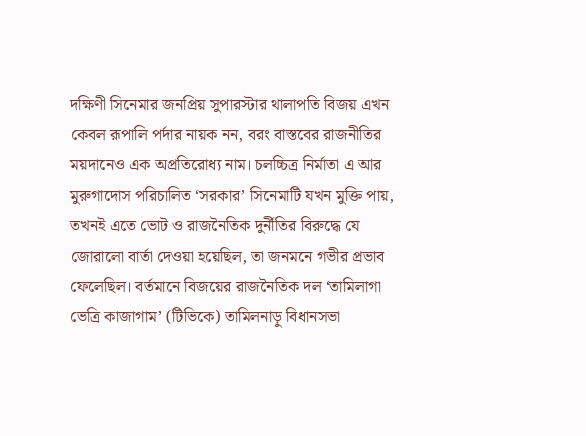দক্ষিণী সিনেমার জনপ্রিয় সুপারস্টার থালাপতি বিজয় এখন কেবল রূপালি পর্দার নায়ক নন, বরং বাস্তবের রাজনীতির ময়দানেও এক অপ্রতিরোধ্য নাম। চলচ্চিত্র নির্মাতা এ আর মুরুগাদোস পরিচালিত ‘সরকার’ সিনেমাটি যখন মুক্তি পায়, তখনই এতে ভোট ও রাজনৈতিক দুর্নীতির বিরুদ্ধে যে জোরালো বার্তা দেওয়া হয়েছিল, তা জনমনে গভীর প্রভাব ফেলেছিল। বর্তমানে বিজয়ের রাজনৈতিক দল ‘তামিলাগা ভেত্রি কাজাগাম’ (টিভিকে) তামিলনাড়ু বিধানসভা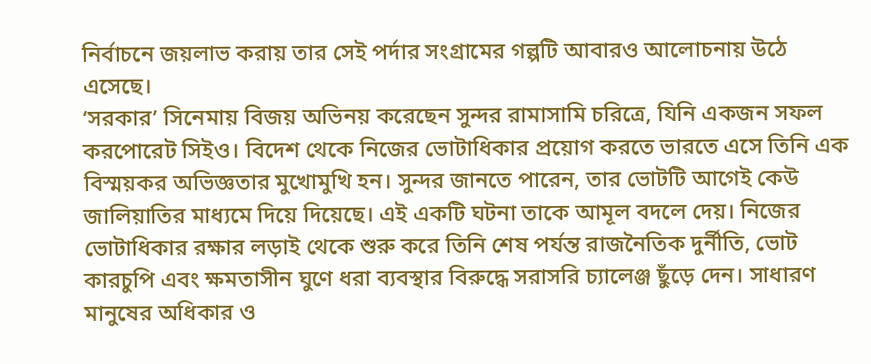নির্বাচনে জয়লাভ করায় তার সেই পর্দার সংগ্রামের গল্পটি আবারও আলোচনায় উঠে এসেছে।
‘সরকার’ সিনেমায় বিজয় অভিনয় করেছেন সুন্দর রামাসামি চরিত্রে, যিনি একজন সফল করপোরেট সিইও। বিদেশ থেকে নিজের ভোটাধিকার প্রয়োগ করতে ভারতে এসে তিনি এক বিস্ময়কর অভিজ্ঞতার মুখোমুখি হন। সুন্দর জানতে পারেন, তার ভোটটি আগেই কেউ জালিয়াতির মাধ্যমে দিয়ে দিয়েছে। এই একটি ঘটনা তাকে আমূল বদলে দেয়। নিজের ভোটাধিকার রক্ষার লড়াই থেকে শুরু করে তিনি শেষ পর্যন্ত রাজনৈতিক দুর্নীতি, ভোট কারচুপি এবং ক্ষমতাসীন ঘুণে ধরা ব্যবস্থার বিরুদ্ধে সরাসরি চ্যালেঞ্জ ছুঁড়ে দেন। সাধারণ মানুষের অধিকার ও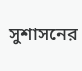সুশাসনের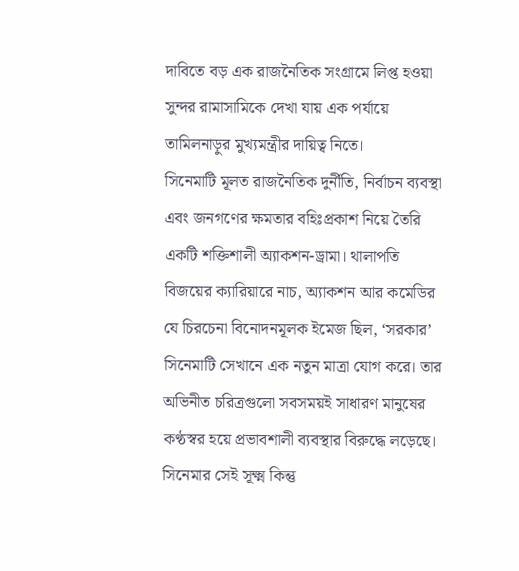দাবিতে বড় এক রাজনৈতিক সংগ্রামে লিপ্ত হওয়া সুন্দর রামাসামিকে দেখা যায় এক পর্যায়ে তামিলনাড়ুর মুখ্যমন্ত্রীর দায়িত্ব নিতে।
সিনেমাটি মূলত রাজনৈতিক দুর্নীতি, নির্বাচন ব্যবস্থা এবং জনগণের ক্ষমতার বহিঃপ্রকাশ নিয়ে তৈরি একটি শক্তিশালী অ্যাকশন-ড্রামা। থালাপতি বিজয়ের ক্যারিয়ারে নাচ, অ্যাকশন আর কমেডির যে চিরচেনা বিনোদনমূলক ইমেজ ছিল, ‘সরকার’ সিনেমাটি সেখানে এক নতুন মাত্রা যোগ করে। তার অভিনীত চরিত্রগুলো সবসময়ই সাধারণ মানুষের কণ্ঠস্বর হয়ে প্রভাবশালী ব্যবস্থার বিরুদ্ধে লড়েছে। সিনেমার সেই সূক্ষ্ম কিন্তু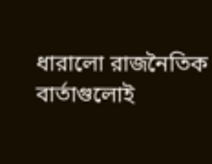ধারালো রাজনৈতিক বার্তাগুলোই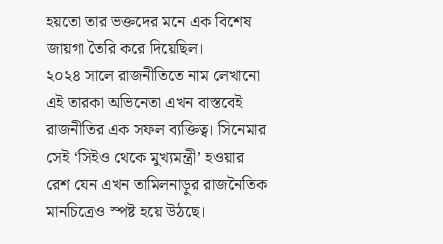হয়তো তার ভক্তদের মনে এক বিশেষ জায়গা তৈরি করে দিয়েছিল।
২০২৪ সালে রাজনীতিতে নাম লেখানো এই তারকা অভিনেতা এখন বাস্তবেই রাজনীতির এক সফল ব্যক্তিত্ব। সিনেমার সেই ‘সিইও থেকে মুখ্যমন্ত্রী’ হওয়ার রেশ যেন এখন তামিলনাড়ুর রাজনৈতিক মানচিত্রেও স্পষ্ট হয়ে উঠছে।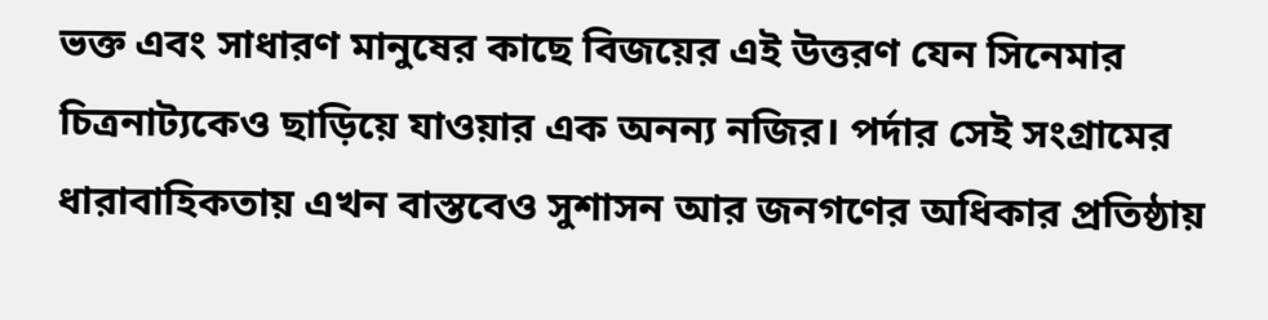ভক্ত এবং সাধারণ মানুষের কাছে বিজয়ের এই উত্তরণ যেন সিনেমার চিত্রনাট্যকেও ছাড়িয়ে যাওয়ার এক অনন্য নজির। পর্দার সেই সংগ্রামের ধারাবাহিকতায় এখন বাস্তবেও সুশাসন আর জনগণের অধিকার প্রতিষ্ঠায়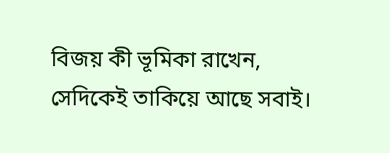বিজয় কী ভূমিকা রাখেন, সেদিকেই তাকিয়ে আছে সবাই।